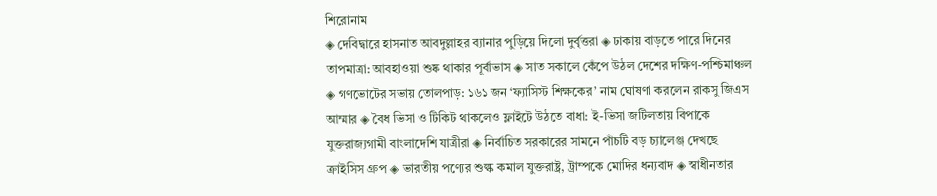শিরোনাম
◈ দেবিদ্বারে হাসনাত আবদুল্লাহর ব্যানার পুড়িয়ে দিলো দুর্বৃত্তরা ◈ ঢাকায় বাড়তে পারে দিনের তাপমাত্রা: আবহাওয়া শুষ্ক থাকার পূর্বাভাস ◈ সাত সকালে কেঁপে উঠল দেশের দক্ষিণ-পশ্চিমাঞ্চল ◈ গণভোটের সভায় তোলপাড়: ১৬১ জন ‘ফ্যাসিস্ট শিক্ষকের’ নাম ঘোষণা করলেন রাকসু জিএস আম্মার ◈ বৈধ ভিসা ও টিকিট থাকলেও ফ্লাইটে উঠতে বাধা: ই-ভিসা জটিলতায় বিপাকে যুক্তরাজ্যগামী বাংলা‌দেশি যাত্রীরা ◈ নির্বাচিত সরকারের সামনে পাঁচটি বড় চ্যালেঞ্জ দেখছে ক্রাইসিস গ্রুপ ◈ ভারতীয় পণ্যের শুল্ক কমাল যুক্তরাষ্ট্র, ট্রাম্পকে মোদির ধন্যবাদ ◈ স্বাধীনতার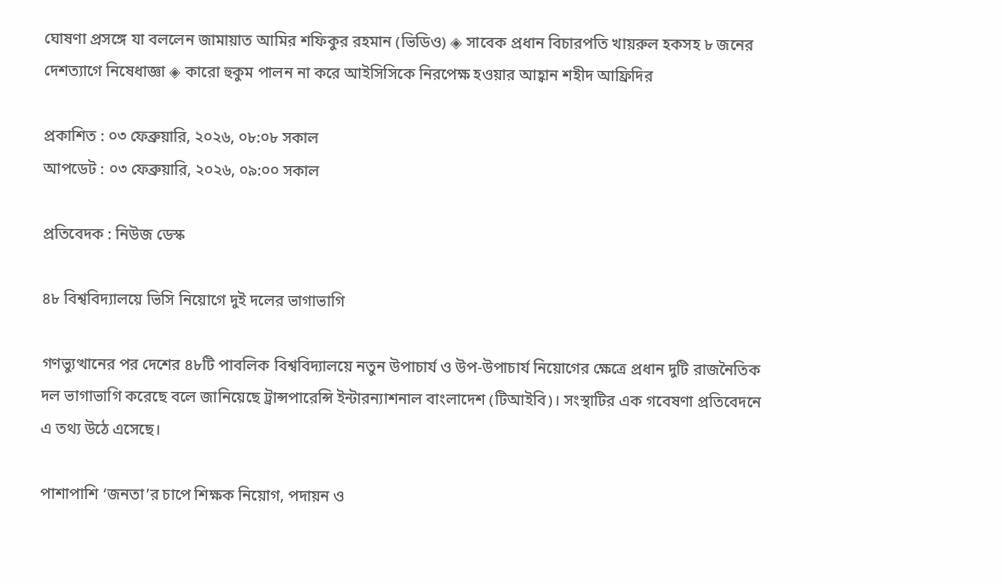ঘোষণা প্রসঙ্গে যা বললেন জামায়াত আমির শফিকুর রহমান (ভিডিও) ◈ সাবেক প্রধান বিচারপতি খায়রুল হকসহ ৮ জনের দেশত্যাগে নিষেধাজ্ঞা ◈ কা‌রো হুকু‌ম পালন না ক‌রে আইসিসিকে নিরপেক্ষ হওয়ার আহ্বান শহীদ আফ্রিদির

প্রকাশিত : ০৩ ফেব্রুয়ারি, ২০২৬, ০৮:০৮ সকাল
আপডেট : ০৩ ফেব্রুয়ারি, ২০২৬, ০৯:০০ সকাল

প্রতিবেদক : নিউজ ডেস্ক

৪৮ বিশ্ববিদ্যালয়ে ভিসি নিয়োগে দুই দলের ভাগাভাগি

গণভ্যুত্থানের পর দেশের ৪৮টি পাবলিক বিশ্ববিদ্যালয়ে নতুন উপাচার্য ও উপ-উপাচার্য নিয়োগের ক্ষেত্রে প্রধান দুটি রাজনৈতিক দল ভাগাভাগি করেছে বলে জানিয়েছে ট্রান্সপারেন্সি ইন্টারন্যাশনাল বাংলাদেশ (টিআইবি)। সংস্থাটির এক গবেষণা প্রতিবেদনে এ তথ্য উঠে এসেছে।

পাশাপাশি ‘জনতা’র চাপে শিক্ষক নিয়োগ, পদায়ন ও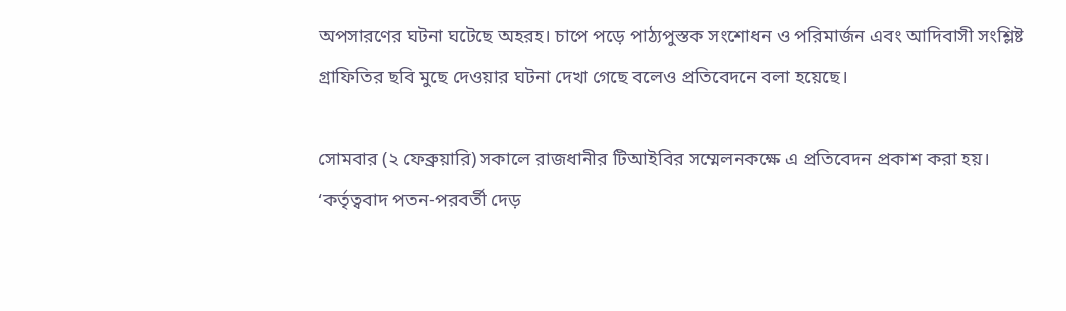অপসারণের ঘটনা ঘটেছে অহরহ। চাপে পড়ে পাঠ্যপুস্তক সংশোধন ও পরিমার্জন এবং আদিবাসী সংশ্লিষ্ট গ্রাফিতির ছবি মুছে দেওয়ার ঘটনা দেখা গেছে বলেও প্রতিবেদনে বলা হয়েছে।

সোমবার (২ ফেব্রুয়ারি) সকালে রাজধানীর টিআইবির সম্মেলনকক্ষে এ প্রতিবেদন প্রকাশ করা হয়। ‘কর্তৃত্ববাদ পতন-পরবর্তী দেড়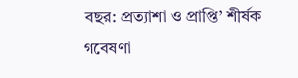বছর: প্রত্যাশা ও প্রাপ্তি’ শীর্ষক গবেষণা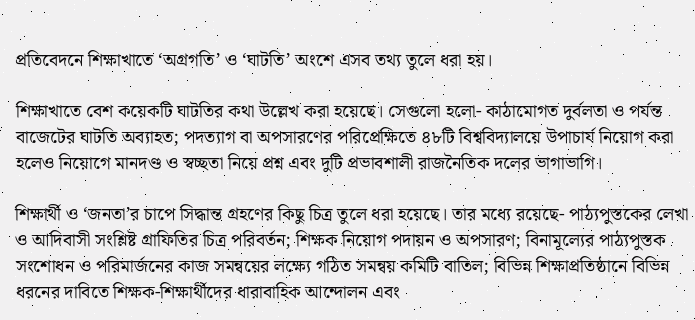প্রতিবেদনে শিক্ষাখাতে ‘অগ্রগতি’ ও ‘ঘাটতি’ অংশে এসব তথ্য তুলে ধরা হয়।

শিক্ষাখাতে বেশ কয়েকটি ঘাটতির কথা উল্লেখ করা হয়েছে। সেগুলো হলো- কাঠামোগত দুর্বলতা ও পর্যন্ত বাজেটের ঘাটতি অব্যাহত; পদত্যাগ বা অপসারণের পরিপ্রেক্ষিতে ৪৮টি বিশ্ববিদ্যালয়ে উপাচার্য নিয়োগ করা হলেও নিয়োগে মানদণ্ড ও স্বচ্ছতা নিয়ে প্রশ্ন এবং দুটি প্রভাবশালী রাজনৈতিক দলের ভাগাভাগি।

শিক্ষার্থী ও ‘জনতা’র চাপে সিদ্ধান্ত গ্রহণের কিছু চিত্র তুলে ধরা হয়েছে। তার মধ্যে রয়েছে- পাঠ্যপুস্তকের লেখা ও আদিবাসী সংশ্লিষ্ট গ্রাফিতির চিত্র পরিবর্তন; শিক্ষক নিয়োগ পদায়ন ও অপসারণ; বিনামূল্যের পাঠ্যপুস্তক সংশোধন ও পরিমার্জনের কাজ সমন্বয়ের লক্ষ্যে গঠিত সমন্বয় কমিটি বাতিল; বিভিন্ন শিক্ষাপ্রতিষ্ঠানে বিভিন্ন ধরনের দাবিতে শিক্ষক-শিক্ষার্থীদের ধারাবাহিক আন্দোলন এবং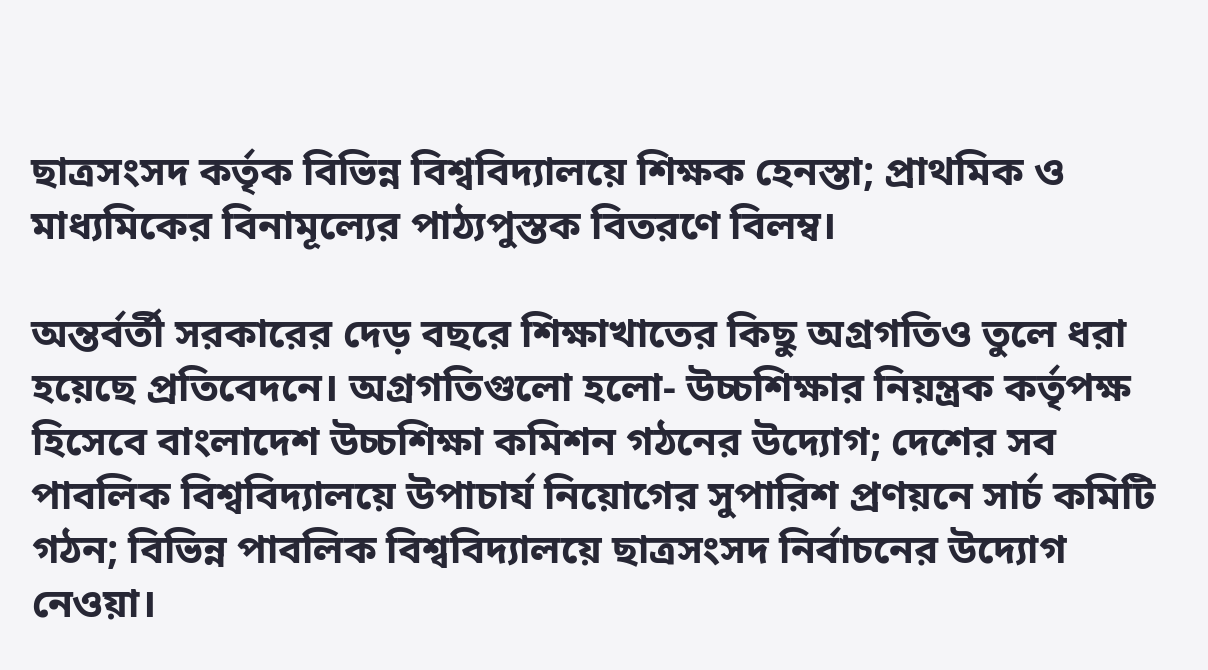ছাত্রসংসদ কর্তৃক বিভিন্ন বিশ্ববিদ্যালয়ে শিক্ষক হেনস্তা; প্রাথমিক ও মাধ্যমিকের বিনামূল্যের পাঠ্যপুস্তক বিতরণে বিলম্ব।

অন্তর্বর্তী সরকারের দেড় বছরে শিক্ষাখাতের কিছু অগ্রগতিও তুলে ধরা হয়েছে প্রতিবেদনে। অগ্রগতিগুলো হলো- উচ্চশিক্ষার নিয়ন্ত্রক কর্তৃপক্ষ হিসেবে বাংলাদেশ উচ্চশিক্ষা কমিশন গঠনের উদ্যোগ; দেশের সব পাবলিক বিশ্ববিদ্যালয়ে উপাচার্য নিয়োগের সুপারিশ প্রণয়নে সার্চ কমিটি গঠন; বিভিন্ন পাবলিক বিশ্ববিদ্যালয়ে ছাত্রসংসদ নির্বাচনের উদ্যোগ নেওয়া।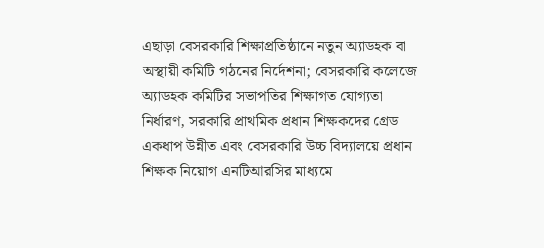এছাড়া বেসরকারি শিক্ষাপ্রতিষ্ঠানে নতুন অ্যাডহক বা অস্থায়ী কমিটি গঠনের নির্দেশনা; বেসরকারি কলেজে অ্যাডহক কমিটির সভাপতির শিক্ষাগত যোগ্যতা নির্ধারণ, সরকারি প্রাথমিক প্রধান শিক্ষকদের গ্রেড একধাপ উন্নীত এবং বেসরকারি উচ্চ বিদ্যালয়ে প্রধান শিক্ষক নিয়োগ এনটিআরসির মাধ্যমে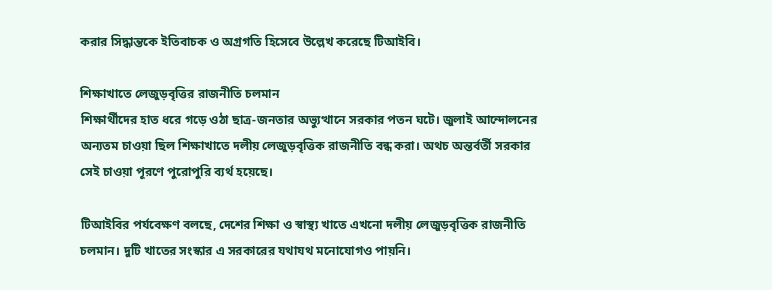করার সিদ্ধান্তকে ইতিবাচক ও অগ্রগতি হিসেবে উল্লেখ করেছে টিআইবি।

শিক্ষাখাতে লেজুড়বৃত্তির রাজনীতি চলমান
শিক্ষার্থীদের হাত ধরে গড়ে ওঠা ছাত্র-জনতার অভ্যুত্থানে সরকার পতন ঘটে। জুলাই আন্দোলনের অন্যতম চাওয়া ছিল শিক্ষাখাতে দলীয় লেজুড়বৃত্তিক রাজনীতি বন্ধ করা। অথচ অন্তর্বর্তী সরকার সেই চাওয়া পূরণে পুরোপুরি ব্যর্থ হয়েছে।

টিআইবির পর্যবেক্ষণ বলছে, দেশের শিক্ষা ও স্বাস্থ্য খাতে এখনো দলীয় লেজুড়বৃত্তিক রাজনীতি চলমান। দুটি খাতের সংস্কার এ সরকারের যথাযথ মনোযোগও পায়নি।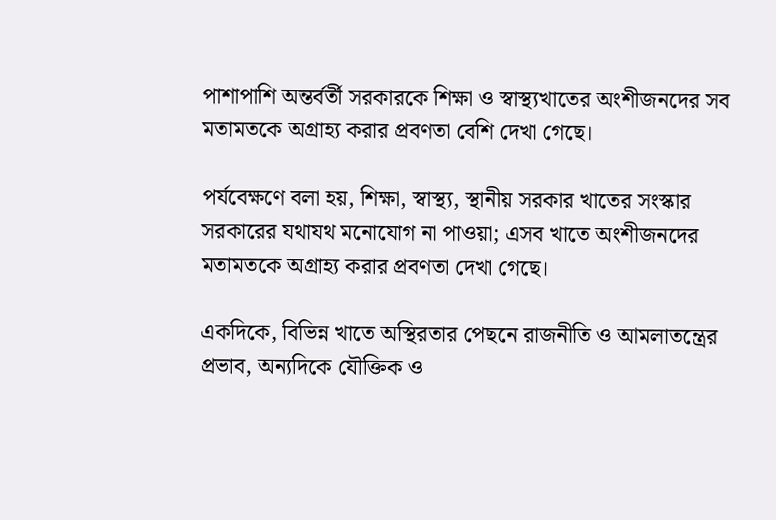পাশাপাশি অন্তর্বর্তী সরকারকে শিক্ষা ও স্বাস্থ্যখাতের অংশীজনদের সব মতামতকে অগ্রাহ্য করার প্রবণতা বেশি দেখা গেছে।

পর্যবেক্ষণে বলা হয়, শিক্ষা, স্বাস্থ্য, স্থানীয় সরকার খাতের সংস্কার সরকারের যথাযথ মনোযোগ না পাওয়া; এসব খাতে অংশীজনদের মতামতকে অগ্রাহ্য করার প্রবণতা দেখা গেছে।

একদিকে, বিভিন্ন খাতে অস্থিরতার পেছনে রাজনীতি ও আমলাতন্ত্রের প্রভাব, অন্যদিকে যৌক্তিক ও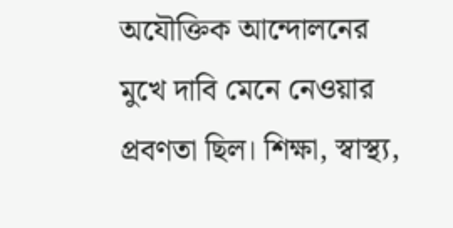অযৌক্তিক আন্দোলনের মুখে দাবি মেনে নেওয়ার প্রবণতা ছিল। শিক্ষা, স্বাস্থ্য,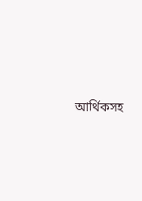আর্থিকসহ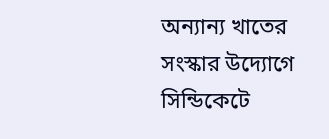অন্যান্য খাতের সংস্কার উদ্যোগে সিন্ডিকেটে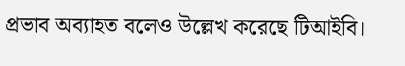প্রভাব অব্যাহত বলেও উল্লেখ করেছে টিআইবি।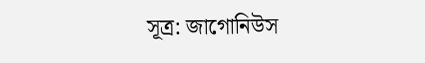সূত্র: জাগোনিউস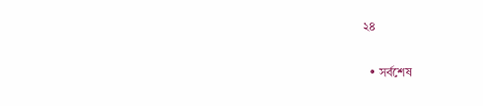২৪

  • সর্বশেষ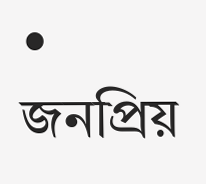• জনপ্রিয়